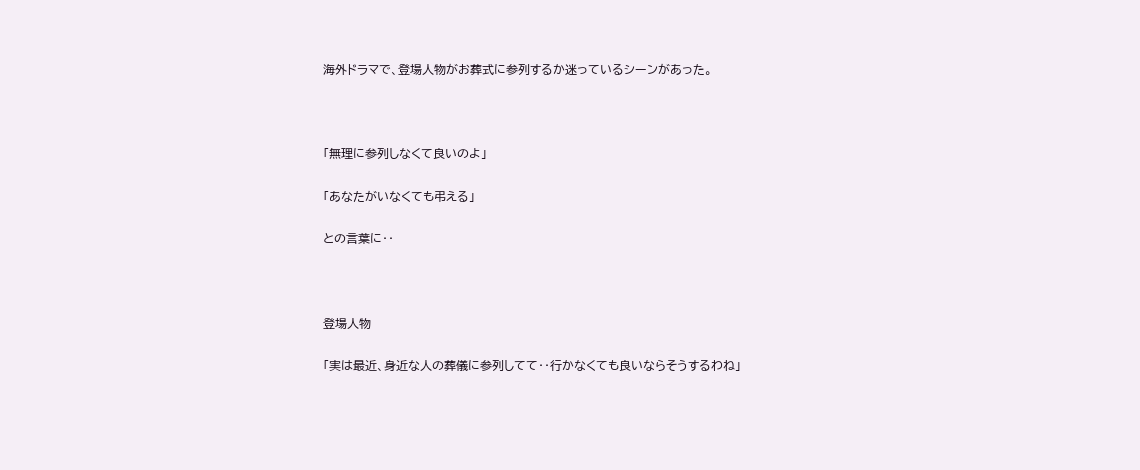海外ドラマで、登場人物がお葬式に参列するか迷っているシーンがあった。



「無理に参列しなくて良いのよ」

「あなたがいなくても弔える」

との言葉に‥



登場人物

「実は最近、身近な人の葬儀に参列してて‥行かなくても良いならそうするわね」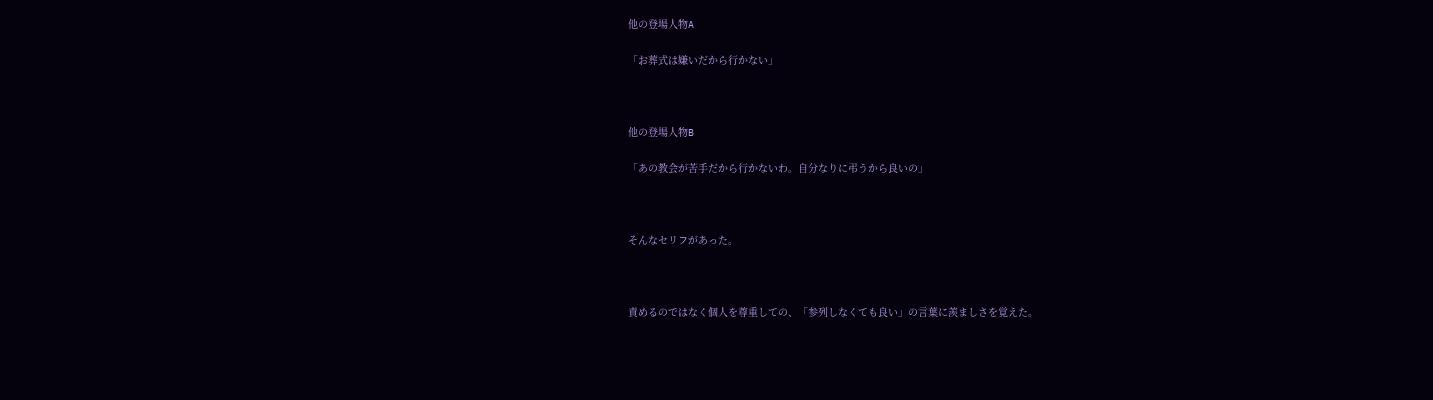他の登場人物A

「お葬式は嫌いだから行かない」



他の登場人物B

「あの教会が苦手だから行かないわ。自分なりに弔うから良いの」



そんなセリフがあった。



責めるのではなく個人を尊重しての、「参列しなくても良い」の言葉に羨ましさを覚えた。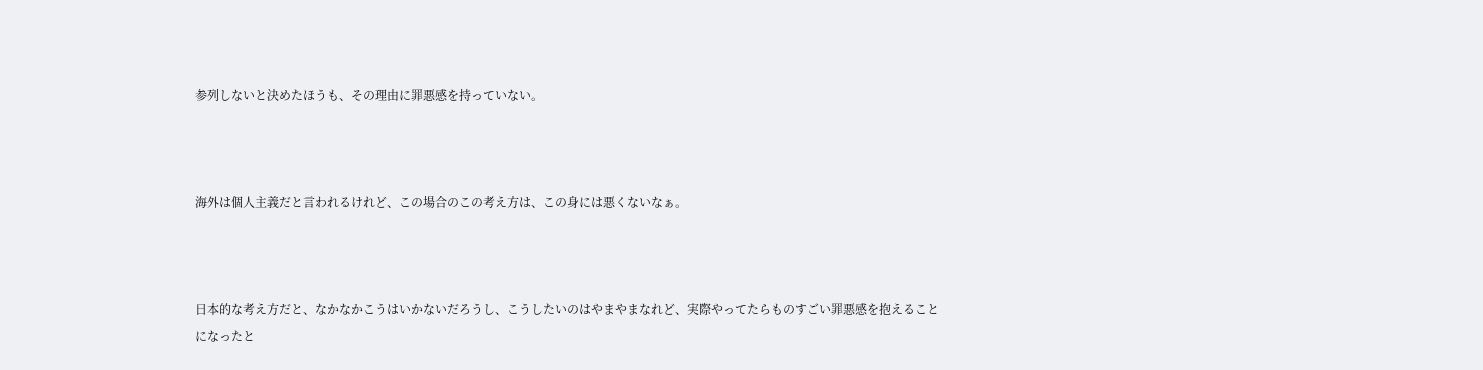参列しないと決めたほうも、その理由に罪悪感を持っていない。



海外は個人主義だと言われるけれど、この場合のこの考え方は、この身には悪くないなぁ。



日本的な考え方だと、なかなかこうはいかないだろうし、こうしたいのはやまやまなれど、実際やってたらものすごい罪悪感を抱えることになったと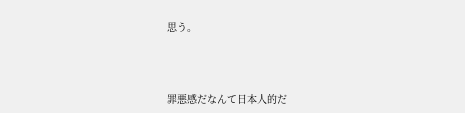思う。



罪悪感だなんて日本人的だ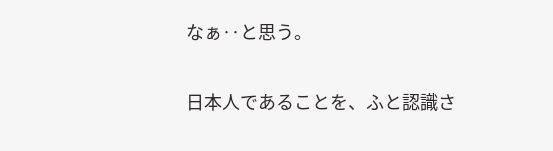なぁ‥と思う。

日本人であることを、ふと認識さ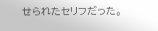せられたセリフだった。